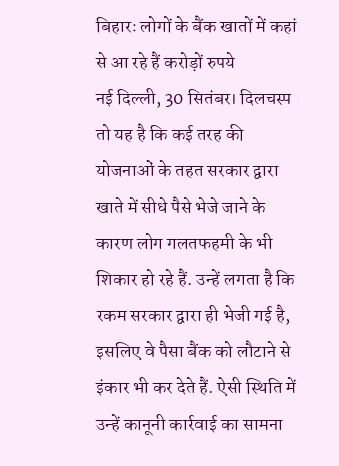बिहारः लोगों के बैंक खातों में कहां से आ रहे हैं करोड़ों रुपये
नई दिल्ली, 30 सितंबर। दिलचस्प तो यह है कि कई तरह की योजनाओं के तहत सरकार द्वारा खाते में सीधे पैसे भेजे जाने के कारण लोग गलतफहमी के भी शिकार हो रहे हैं. उन्हें लगता है कि रकम सरकार द्वारा ही भेजी गई है, इसलिए वे पैसा बैंक को लौटाने से इंकार भी कर देते हैं. ऐसी स्थिति में उन्हें कानूनी कार्रवाई का सामना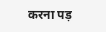करना पड़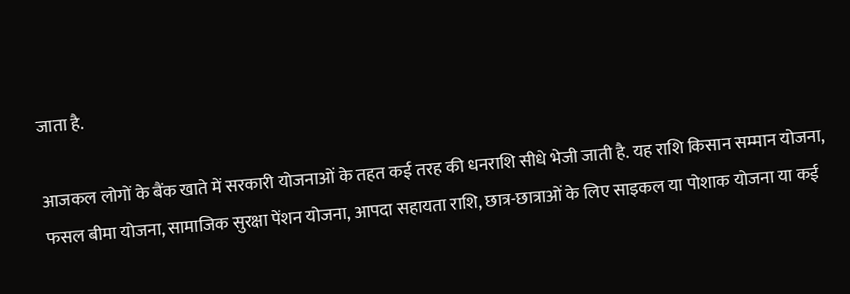जाता है.

आजकल लोगों के बैंक खाते में सरकारी योजनाओं के तहत कई तरह की धनराशि सीधे भेजी जाती है. यह राशि किसान सम्मान योजना, फसल बीमा योजना, सामाजिक सुरक्षा पेंशन योजना, आपदा सहायता राशि, छात्र-छात्राओं के लिए साइकल या पोशाक योजना या कई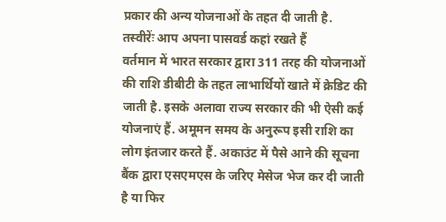प्रकार की अन्य योजनाओं के तहत दी जाती है.
तस्वीरेंः आप अपना पासवर्ड कहां रखते हैं
वर्तमान में भारत सरकार द्वारा 311 तरह की योजनाओं की राशि डीबीटी के तहत लाभार्थियों खाते में क्रेडिट की जाती है. इसके अलावा राज्य सरकार की भी ऐसी कई योजनाएं हैं. अमूमन समय के अनुरूप इसी राशि का लोग इंतजार करते हैं. अकाउंट में पैसे आने की सूचना बैंक द्वारा एसएमएस के जरिए मेसेज भेज कर दी जाती है या फिर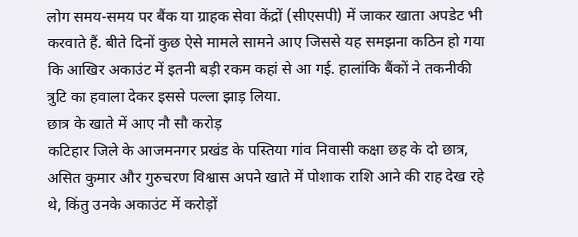लोग समय-समय पर बैंक या ग्राहक सेवा केंद्रों (सीएसपी) में जाकर खाता अपडेट भी करवाते हैं. बीते दिनों कुछ ऐसे मामले सामने आए जिससे यह समझना कठिन हो गया कि आखिर अकाउंट में इतनी बड़ी रकम कहां से आ गई. हालांकि बैंकों ने तकनीकी त्रुटि का हवाला देकर इससे पल्ला झाड़ लिया.
छात्र के खाते में आए नौ सौ करोड़
कटिहार जिले के आजमनगर प्रखंड के पस्तिया गांव निवासी कक्षा छह के दो छात्र, असित कुमार और गुरुचरण विश्वास अपने खाते में पोशाक राशि आने की राह देख रहे थे, किंतु उनके अकाउंट में करोड़ों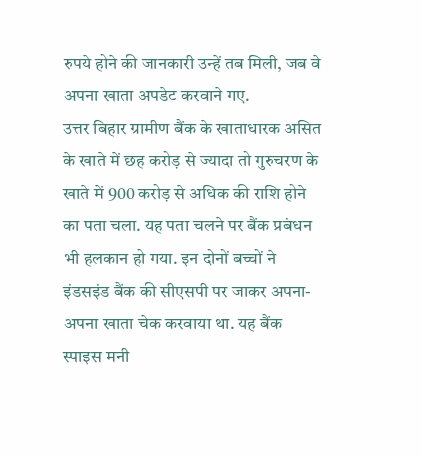रुपये होने की जानकारी उन्हें तब मिली, जब वे अपना खाता अपडेट करवाने गए.
उत्तर बिहार ग्रामीण बैंक के खाताधारक असित के खाते में छह करोड़ से ज्यादा तो गुरुचरण के खाते में 900 करोड़ से अधिक की राशि होने का पता चला. यह पता चलने पर बैंक प्रबंधन भी हलकान हो गया. इन दोनों बच्चों ने इंडसइंड बैंक की सीएसपी पर जाकर अपना-अपना खाता चेक करवाया था. यह बैंक स्पाइस मनी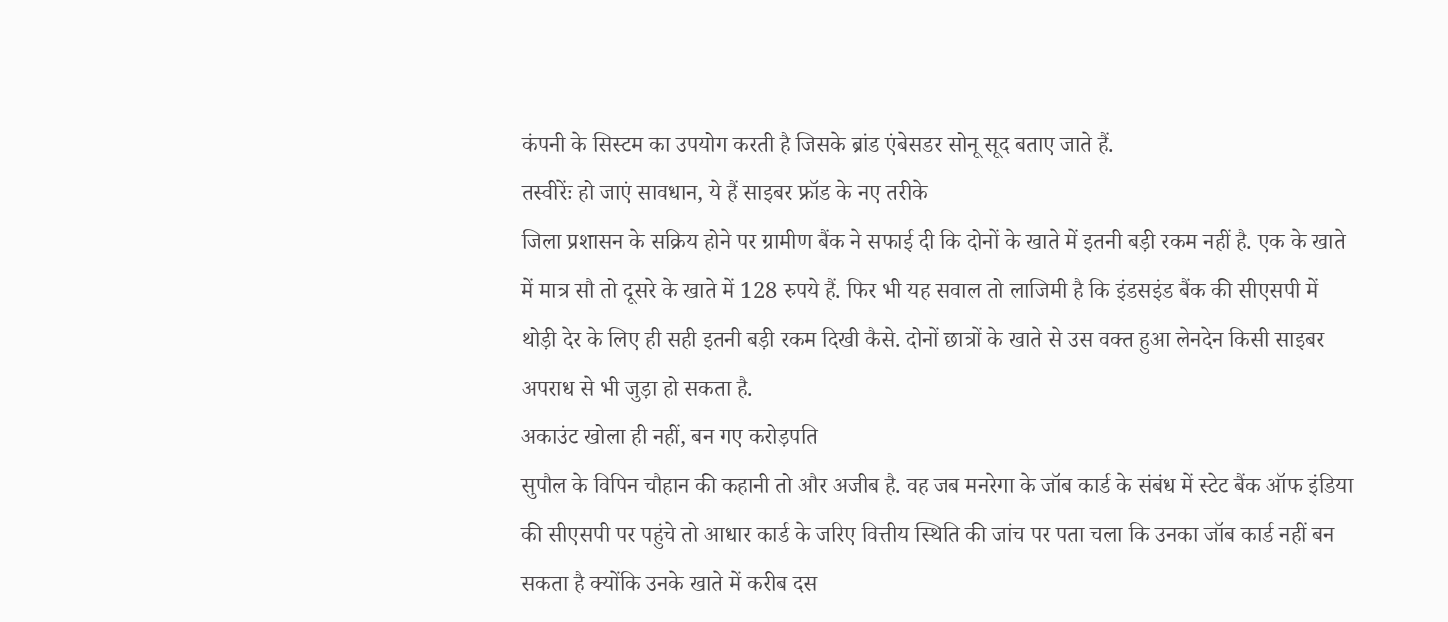कंपनी के सिस्टम का उपयोग करती है जिसके ब्रांड एंबेसडर सोनू सूद बताए जाते हैं.
तस्वीरेंः हो जाएं सावधान, ये हैं साइबर फ्रॉड के नए तरीके
जिला प्रशासन के सक्रिय होने पर ग्रामीण बैंक ने सफाई दी कि दोनों के खाते में इतनी बड़ी रकम नहीं है. एक के खाते में मात्र सौ तो दूसरे के खाते में 128 रुपये हैं. फिर भी यह सवाल तो लाजिमी है कि इंडसइंड बैंक की सीएसपी में थोड़ी देर के लिए ही सही इतनी बड़ी रकम दिखी कैसे. दोनों छात्रों के खाते से उस वक्त हुआ लेनदेन किसी साइबर अपराध से भी जुड़ा हो सकता है.
अकाउंट खोला ही नहीं, बन गए करोड़पति
सुपौल के विपिन चौहान की कहानी तो और अजीब है. वह जब मनरेगा के जॉब कार्ड के संबंध में स्टेट बैंक ऑफ इंडिया की सीएसपी पर पहुंचे तो आधार कार्ड के जरिए वित्तीय स्थिति की जांच पर पता चला कि उनका जॉब कार्ड नहीं बन सकता है क्योंकि उनके खाते में करीब दस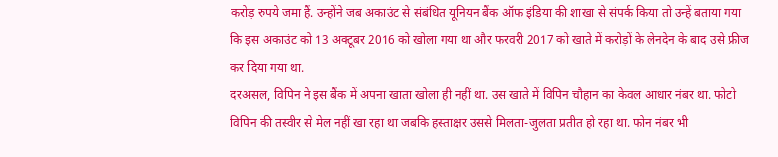करोड़ रुपये जमा हैं. उन्होंने जब अकाउंट से संबंधित यूनियन बैंक ऑफ इंडिया की शाखा से संपर्क किया तो उन्हें बताया गया कि इस अकाउंट को 13 अक्टूबर 2016 को खोला गया था और फरवरी 2017 को खाते में करोड़ों के लेनदेन के बाद उसे फ्रीज कर दिया गया था.
दरअसल, विपिन ने इस बैंक में अपना खाता खोला ही नहीं था. उस खाते में विपिन चौहान का केवल आधार नंबर था. फोटो विपिन की तस्वीर से मेल नहीं खा रहा था जबकि हस्ताक्षर उससे मिलता-जुलता प्रतीत हो रहा था. फोन नंबर भी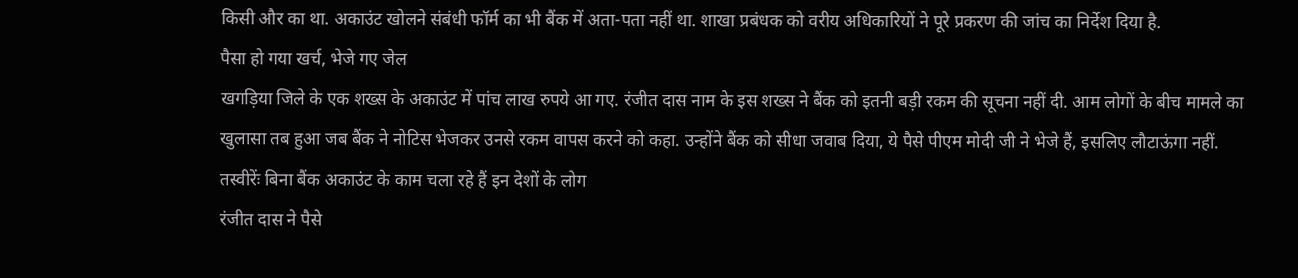किसी और का था. अकाउंट खोलने संबंधी फॉर्म का भी बैंक में अता-पता नहीं था. शाखा प्रबंधक को वरीय अधिकारियों ने पूरे प्रकरण की जांच का निर्देश दिया है.
पैसा हो गया खर्च, भेजे गए जेल
खगड़िया जिले के एक शख्स के अकाउंट में पांच लाख रुपये आ गए. रंजीत दास नाम के इस शख्स ने बैंक को इतनी बड़ी रकम की सूचना नहीं दी. आम लोगों के बीच मामले का खुलासा तब हुआ जब बैंक ने नोटिस भेजकर उनसे रकम वापस करने को कहा. उन्होंने बैंक को सीधा जवाब दिया, ये पैसे पीएम मोदी जी ने भेजे हैं, इसलिए लौटाऊंगा नहीं.
तस्वीरेंः बिना बैंक अकाउंट के काम चला रहे हैं इन देशों के लोग
रंजीत दास ने पैसे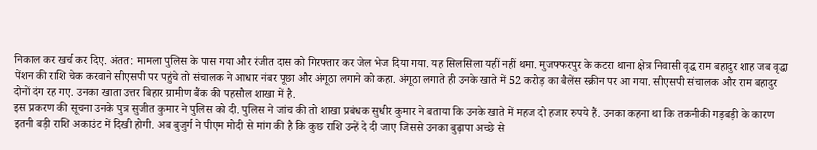निकाल कर खर्च कर दिए. अंतत: मामला पुलिस के पास गया और रंजीत दास को गिरफ्तार कर जेल भेज दिया गया. यह सिलसिला यहीं नहीं थमा. मुजफ्फरपुर के कटरा थाना क्षेत्र निवासी वृद्ध राम बहादुर शाह जब वृद्धा पेंशन की राशि चेक करवाने सीएसपी पर पहुंचे तो संचालक ने आधार नंबर पूछा और अंगूठा लगाने को कहा. अंगूठा लगाते ही उनके खाते में 52 करोड़ का बैलेंस स्क्रीन पर आ गया. सीएसपी संचालक और राम बहादुर दोनों दंग रह गए. उनका खाता उत्तर बिहार ग्रामीण बैंक की पहसौल शाखा में है.
इस प्रकरण की सूचना उनके पुत्र सुजीत कुमार ने पुलिस को दी. पुलिस ने जांच की तो शाखा प्रबंधक सुधीर कुमार ने बताया कि उनके खाते में महज दो हजार रुपये हैं. उनका कहना था कि तकनीकी गड़बड़ी के कारण इतनी बड़ी राशि अकाउंट में दिखी होगी. अब बुजुर्ग ने पीएम मोदी से मांग की है कि कुछ राशि उन्हें दे दी जाए जिससे उनका बुढ़ापा अच्छे से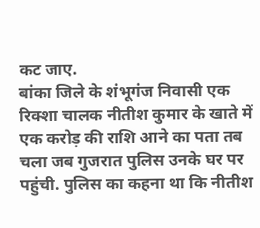कट जाए.
बांका जिले के शंभूगंज निवासी एक रिक्शा चालक नीतीश कुमार के खाते में एक करोड़ की राशि आने का पता तब चला जब गुजरात पुलिस उनके घर पर पहुंची. पुलिस का कहना था कि नीतीश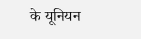के यूनियन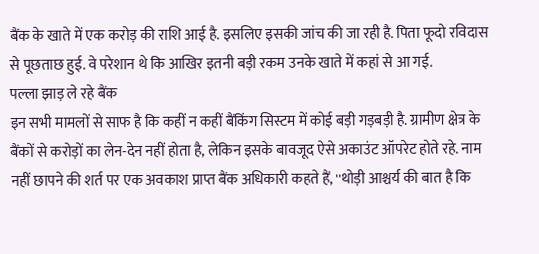बैंक के खाते में एक करोड़ की राशि आई है. इसलिए इसकी जांच की जा रही है. पिता फूदो रविदास से पूछताछ हुई. वे परेशान थे कि आखिर इतनी बड़ी रकम उनके खाते में कहां से आ गई.
पल्ला झाड़ ले रहे बैंक
इन सभी मामलों से साफ है कि कहीं न कहीं बैंकिंग सिस्टम में कोई बड़ी गड़बड़ी है. ग्रामीण क्षेत्र के बैंकों से करोड़ों का लेन-देन नहीं होता है, लेकिन इसके बावजूद ऐसे अकाउंट ऑपरेट होते रहे. नाम नहीं छापने की शर्त पर एक अवकाश प्राप्त बैंक अधिकारी कहते हैं, ''थोड़ी आश्चर्य की बात है कि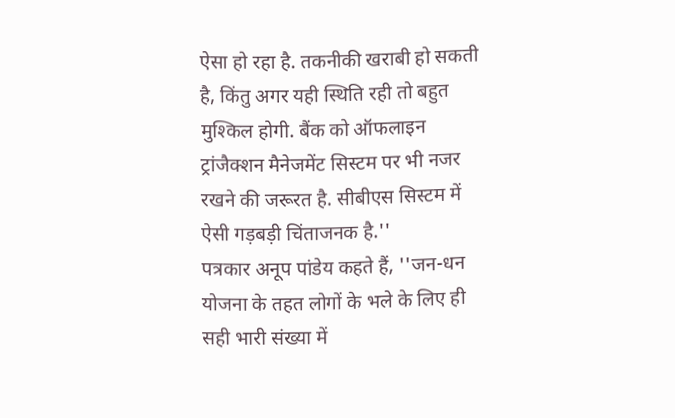ऐसा हो रहा है. तकनीकी खराबी हो सकती है, किंतु अगर यही स्थिति रही तो बहुत मुश्किल होगी. बैंक को ऑफलाइन ट्रांजैक्शन मैनेजमेंट सिस्टम पर भी नजर रखने की जरूरत है. सीबीएस सिस्टम में ऐसी गड़बड़ी चिंताजनक है.''
पत्रकार अनूप पांडेय कहते हैं, ''जन-धन योजना के तहत लोगों के भले के लिए ही सही भारी संख्या में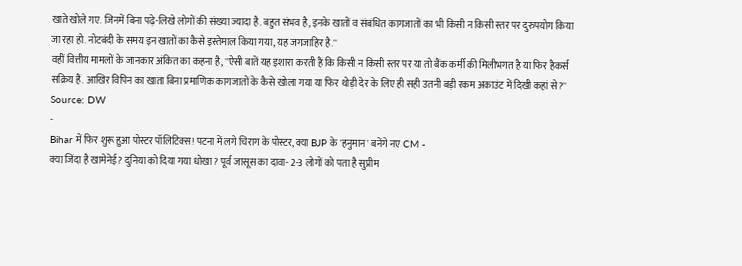खाते खोले गए. जिनमें बिना पढ़े-लिखे लोगों की संख्या ज्यादा है. बहुत संभव है, इनके खातों व संबंधित कागजातों का भी किसी न किसी स्तर पर दुरुपयोग किया जा रहा हो. नोटबंदी के समय इन खातों का कैसे इस्तेमाल किया गया, यह जगजाहिर है.''
वहीं वित्तीय मामलों के जानकार अंकित का कहना है, ''ऐसी बातें यह इशारा करती हैं कि किसी न किसी स्तर पर या तो बैंक कर्मी की मिलीभगत है या फिर हैकर्स सक्रिय हैं. आखिर विपिन का खाता बिना प्रमाणिक कागजातों के कैसे खोला गया या फिर थोड़ी देर के लिए ही सही उतनी बड़ी रकम अकाउंट में दिखी कहां से?''
Source: DW
-
Bihar में फिर शुरू हुआ पोस्टर पॉलिटिक्स! पटना में लगे चिराग के पोस्टर, क्या BJP के 'हनुमान' बनेंगे नए CM -
क्या जिंदा है खामेनेई? दुनिया को दिया गया धोखा? पूर्व जासूस का दावा- 2-3 लोगों को पता है सुप्रीम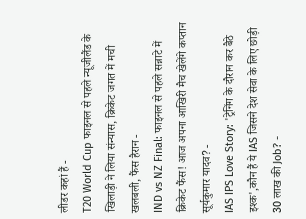लीडर कहां हैं -
T20 World Cup फाइनल से पहले न्यूजीलैंड के खिलाड़ी ने लिया संन्यास, क्रिकेट जगत में मची खलबली, फैंस हैरान -
IND vs NZ Final: फाइनल से पहले सन्नाटे में क्रिकेट फैंस! आज अपना आखिरी मैच खेलेंगे कप्तान सूर्यकुमार यादव? -
IAS IPS Love Story: 'ट्रेनिंग के दौरान कर बैठे इश्क',कौन हैं ये IAS जिसने देश सेवा के लिए छोड़ी 30 लाख की Job? -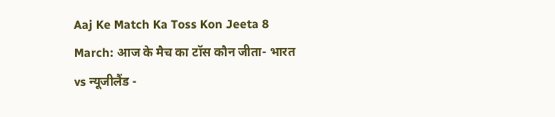Aaj Ke Match Ka Toss Kon Jeeta 8 March: आज के मैच का टॉस कौन जीता- भारत vs न्यूजीलैंड -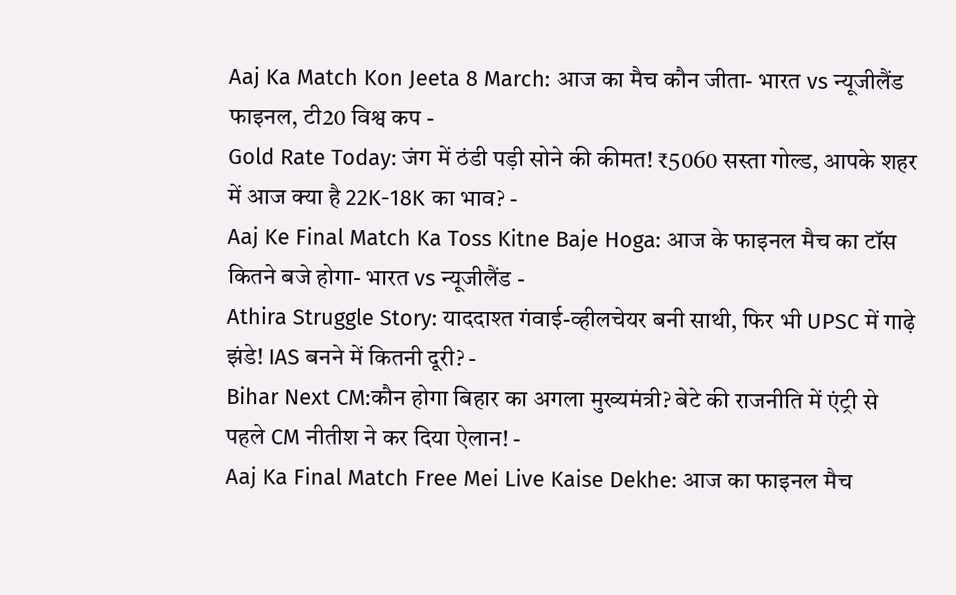Aaj Ka Match Kon Jeeta 8 March: आज का मैच कौन जीता- भारत vs न्यूजीलैंड फाइनल, टी20 विश्व कप -
Gold Rate Today: जंग में ठंडी पड़ी सोने की कीमत! ₹5060 सस्ता गोल्ड, आपके शहर में आज क्या है 22K-18K का भाव? -
Aaj Ke Final Match Ka Toss Kitne Baje Hoga: आज के फाइनल मैच का टॉस कितने बजे होगा- भारत vs न्यूजीलैंड -
Athira Struggle Story: याददाश्त गंवाई-व्हीलचेयर बनी साथी, फिर भी UPSC में गाढ़े झंडे! IAS बनने में कितनी दूरी? -
Bihar Next CM:कौन होगा बिहार का अगला मुख्यमंत्री? बेटे की राजनीति में एंट्री से पहले CM नीतीश ने कर दिया ऐलान! -
Aaj Ka Final Match Free Mei Live Kaise Dekhe: आज का फाइनल मैच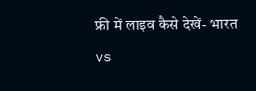फ्री में लाइव कैसे देखें- भारत vs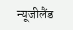न्यूजीलैंड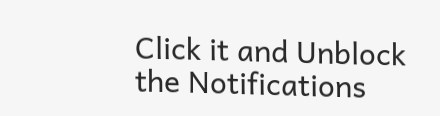Click it and Unblock the Notifications